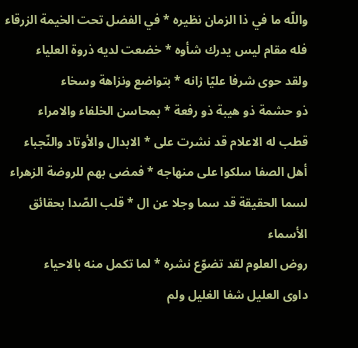واللّه ما في ذا الزمان نظيره * في الفضل تحت الخيمة الزرقاء
فله مقام ليس يدرك شأوه * خضعت لديه ذروة العلياء
ولقد حوى شرفا عليّا زانه * بتواضع ونزاهة وسخاء
ذو حشمة ذو هيبة ذو رفعة * بمحاسن الخلفاء والامراء
قطب له الاعلام قد نشرت على * الابدال والأوتاد والنّجباء
أهل الصفا سلكوا على منهاجه * فمضى بهم للروضة الزهراء
لسما الحقيقة قد سما وجلا عن ال * قلب الصّدا بحقائق الأسماء
روض العلوم لقد تضوّع نشره * لما تكمل منه بالاحياء
داوى العليل شفا الغليل ولم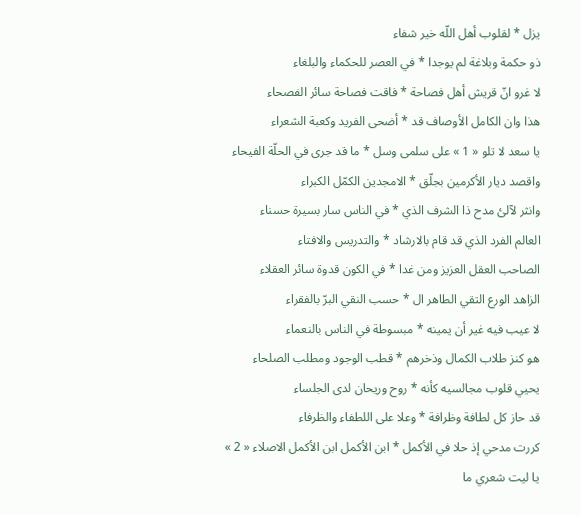يزل * لقلوب أهل اللّه خير شفاء
ذو حكمة وبلاغة لم يوجدا * في العصر للحكماء والبلغاء
لا غرو انّ قريش أهل فصاحة * فاقت فصاحة سائر الفصحاء
هذا وان الكامل الأوصاف قد * أضحى الفريد وكعبة الشعراء
يا سعد لا تلو « 1 » على سلمى وسل * ما قد جرى في الحلّة الفيحاء
واقصد ديار الأكرمين بجلّق * الامجدين الكمّل الكبراء
وانثر لآلئ مدح ذا الشرف الذي * في الناس سار بسيرة حسناء
العالم الفرد الذي قد قام بالارشاد * والتدريس والافتاء
الصاحب العقل العزيز ومن غدا * في الكون قدوة سائر العقلاء
الزاهد الورع التقي الطاهر ال * حسب النقي البرّ بالفقراء
لا عيب فيه غير أن يمينه * مبسوطة في الناس بالنعماء
هو كنز طلاب الكمال وذخرهم * قطب الوجود ومطلب الصلحاء
يحيي قلوب مجالسيه كأنه * روح وريحان لدى الجلساء
قد حاز كل لطافة وظرافة * وعلا على اللطفاء والظرفاء
كررت مدحي إذ حلا في الأكمل * ابن الأكمل ابن الأكمل الاصلاء « 2 »
يا ليت شعري ما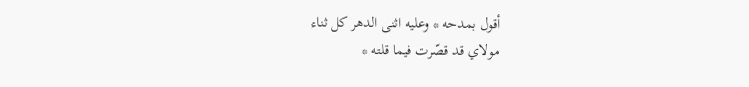أقول بمدحه * وعليه اثنى الدهر كل ثناء
مولاي قد قصّرت فيما قلته *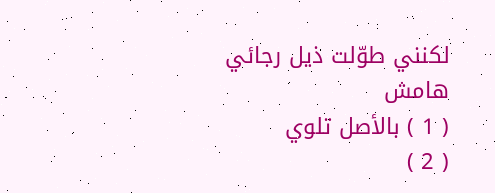لكنني طوّلت ذيل رجائي
هامش
( 1 ) بالأصل تلوي
( 2 )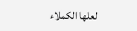لعلها الكملاء